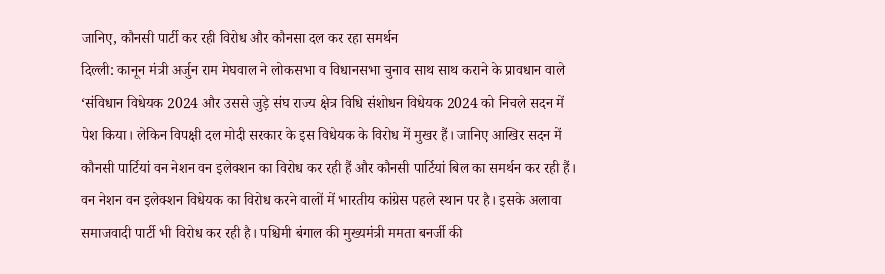जानिए, कौनसी पार्टी कर रही विरोध और कौनसा दल कर रहा समर्थन
दिल्ली: कानून मंत्री अर्जुन राम मेघवाल ने लोकसभा व विधानसभा चुनाव साथ साथ कराने के प्रावधान वाले ‘संविधान विधेयक 2024 और उससे जुड़े संघ राज्य क्षेत्र विधि संशोधन विधेयक 2024 को निचले सदन में पेश किया। लेकिन विपक्षी दल मोदी सरकार के इस विधेयक के विरोध में मुखर हैं। जानिए आखिर सदन में कौनसी पार्टियां वन नेशन वन इलेक्शन का विरोध कर रही हैं और कौनसी पार्टियां बिल का समर्थन कर रही हैं।
वन नेशन वन इलेक्शन विधेयक का विरोध करने वालों में भारतीय कांग्रेस पहले स्थान पर है। इसके अलावा समाजवादी पार्टी भी विरोध कर रही है। पश्चिमी बंगाल की मुख्यमंत्री ममता बनर्जी की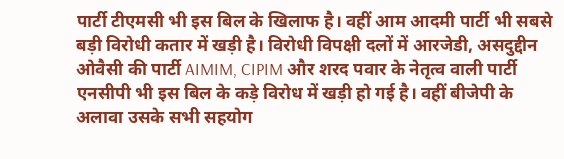पार्टी टीएमसी भी इस बिल के खिलाफ है। वहीं आम आदमी पार्टी भी सबसे बड़ी विरोधी कतार में खड़ी है। विरोधी विपक्षी दलों में आरजेडी, असदुद्दीन ओवैसी की पार्टी AIMIM, CIPIM और शरद पवार के नेतृत्व वाली पार्टी एनसीपी भी इस बिल के कड़े विरोध में खड़ी हो गई है। वहीं बीजेपी के अलावा उसके सभी सहयोग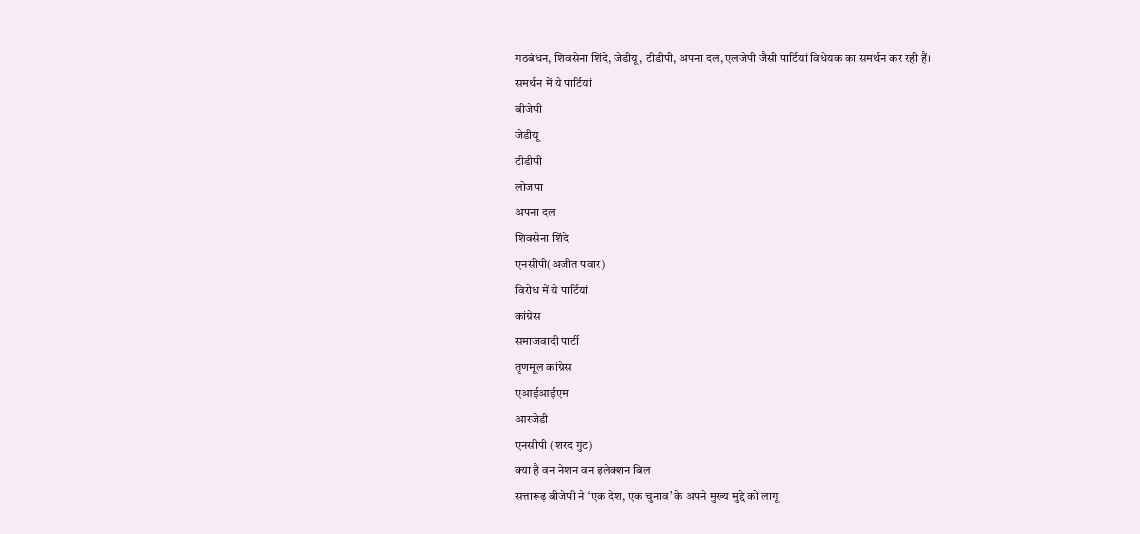गठबंधन, शिवसेना शिंदे, जेडीयू, टीडीपी, अपना दल, एलजेपी जैसी पार्टियां विधेयक का समर्थन कर रही हैं।
समर्थन में ये पार्टियां
बीजेपी
जेडीयू
टीडीपी
लोजपा
अपना दल
शिवसेना शिंदे
एनसीपी(अजीत पवार)
विरोध में ये पार्टियां
कांग्रेस
समाजवादी पार्टी
तृणमूल कांग्रेस
एआईआईएम
आरजेडी
एनसीपी (शरद गुट)
क्या है वन नेशन वन इलेक्शन बिल
सत्तारूढ़ बीजेपी ने ‘एक देश, एक चुनाव’ के अपने मुख्य मुद्दे को लागू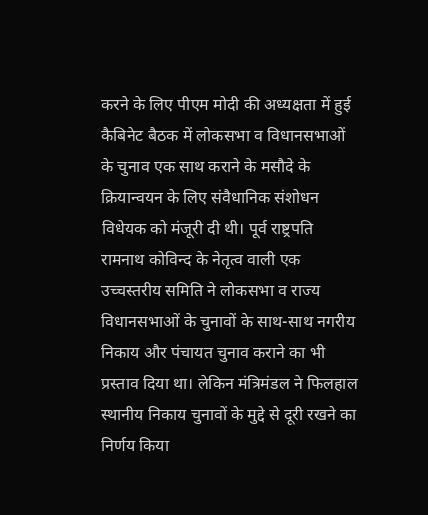करने के लिए पीएम मोदी की अध्यक्षता में हुई कैबिनेट बैठक में लोकसभा व विधानसभाओं के चुनाव एक साथ कराने के मसौदे के क्रियान्वयन के लिए संवैधानिक संशोधन विधेयक को मंजूरी दी थी। पूर्व राष्ट्रपति रामनाथ कोविन्द के नेतृत्व वाली एक उच्चस्तरीय समिति ने लोकसभा व राज्य विधानसभाओं के चुनावों के साथ-साथ नगरीय निकाय और पंचायत चुनाव कराने का भी प्रस्ताव दिया था। लेकिन मंत्रिमंडल ने फिलहाल स्थानीय निकाय चुनावों के मुद्दे से दूरी रखने का निर्णय किया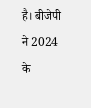है। बीजेपी ने 2024 के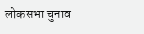लोकसभा चुनाव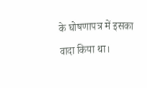के घोषणापत्र में इसका वादा किया था।